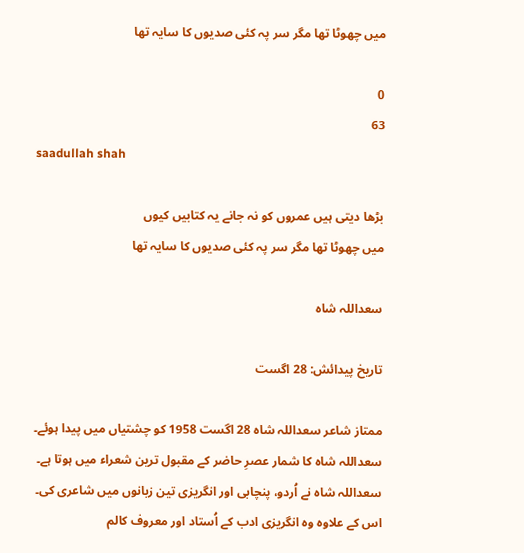میں چھوٹا تھا مگر سر پہ کئی صدیوں کا سایہ تھا

0
63
saadullah shah

بڑھا دیتی ہیں عمروں کو نہ جانے یہ کتابیں کیوں
میں چھوٹا تھا مگر سر پہ کئی صدیوں کا سایہ تھا

سعداللہ شاہ

تاریخ پیدائش: 28 اگست

ممتاز شاعر سعداللہ شاہ 28 اگست 1958 کو چشتیاں میں پیدا ہوئے۔ سعداللہ شاہ کا شمار عصرِ حاضر کے مقبول ترین شعراء میں ہوتا ہے۔ سعداللہ شاہ نے اُردو، پنچابی اور انگریزی تین زبانوں میں شاعری کی۔ اس کے علاوہ وہ انگریزی ادب کے اُستاد اور معروف کالم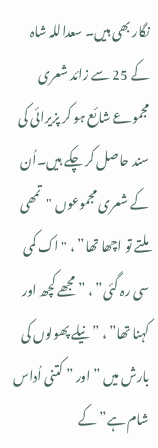نگار بھی ہیں۔ سعداللہ شاہ کے 25 سے زائد شعری مجموعے شائع ہو کر پزیرائی کی سند حاصل کر چکے ہیں۔اُن کے شعری مجموعوں "تمھی ملتے تو اچھا تھا” ، "اک کمی سی رہ گئی” ، ” مجھے کچھ اور کہنا تھا” ، ” نیلے پھولوں کی بارش میں ” اور ” کتنی اُداس شام ہے” کے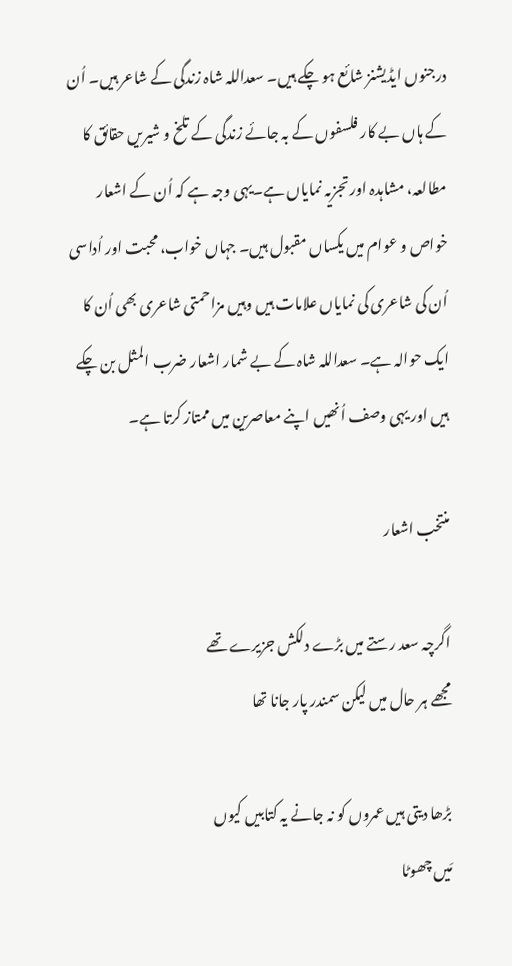درجنوں ایڈیشنز شائع ہو چکے ہیں۔ سعداللہ شاہ زندگی کے شاعر ہیں۔ اُن کے ہاں بے کار فلسفوں کے بہ جائے زندگی کے تلخ و شیریں حقائق کا مطالعہ، مشاہدہ اور تجزیہ نمایاں ہے۔یہی وجہ ہے کہ اُن کے اشعار خواص و عوام میں یکساں مقبول ہیں۔ جہاں خواب، محبت اور اُداسی اُن کی شاعری کی نمایاں علامات ہیں وہیں مزاحمتی شاعری بھی اُن کا ایک حوالہ ہے۔ سعداللہ شاہ کے بے شمار اشعار ضرب المثل بن چکے ہیں اور یہی وصف اُنھیں اپنے معاصرین میں ممتاز کرتا ہے۔

منتخب اشعار

اگرچہ سعد رستے میں بڑے دلکش جزیرے تھے
مجھے ہر حال میں لیکن سمندر پار جانا تھا

بڑھا دیتی ہیں عمروں کو نہ جانے یہ کتابیں کیوں
مَیں چھوٹا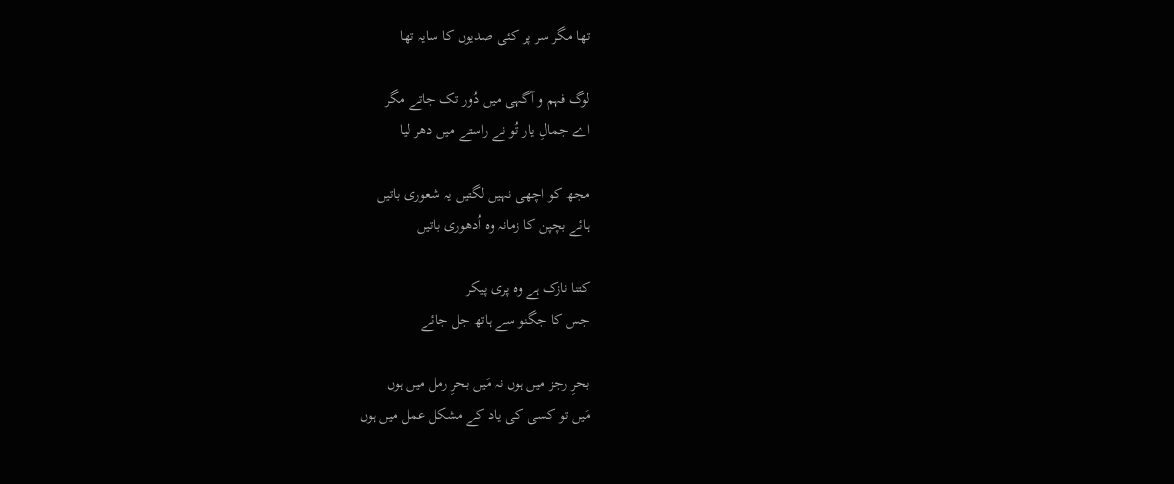تھا مگر سر پر کئی صدیوں کا سایہ تھا

لوگ فہم و آگہی میں دُور تک جاتے مگر
اے جمالِ یار تُو نے راستے میں دھر لیا

مجھ کو اچھی نہیں لگتیں یہ شعوری باتیں
ہائے بچپن کا زمانہ وہ اُدھوری باتیں

کتنا نازک ہے وہ پری پیکر
جس کا جگنو سے ہاتھ جل جائے

بحرِ رجز میں ہوں نہ مَیں بحرِ رمل میں ہوں
مَیں تو کسی کی یاد کے مشکل عمل میں ہوں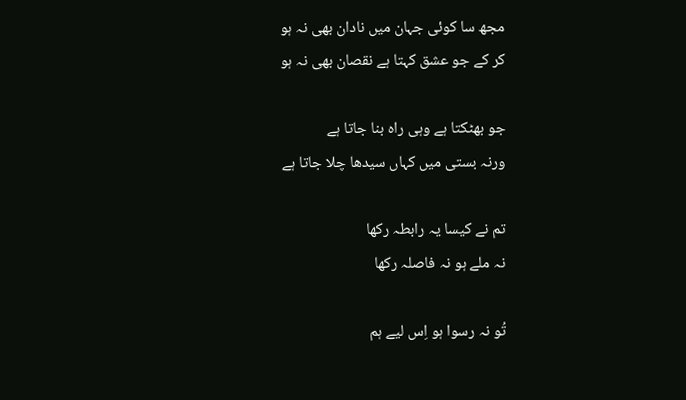مجھ سا کوئی جہان میں نادان بھی نہ ہو
کر کے جو عشق کہتا ہے نقصان بھی نہ ہو

جو بھٹکتا ہے وہی راہ بنا جاتا ہے
ورنہ بستی میں کہاں سیدھا چلا جاتا ہے

تم نے کیسا یہ رابطہ رکھا
نہ ملے ہو نہ فاصلہ رکھا

تُو نہ رسوا ہو اِس لیے ہم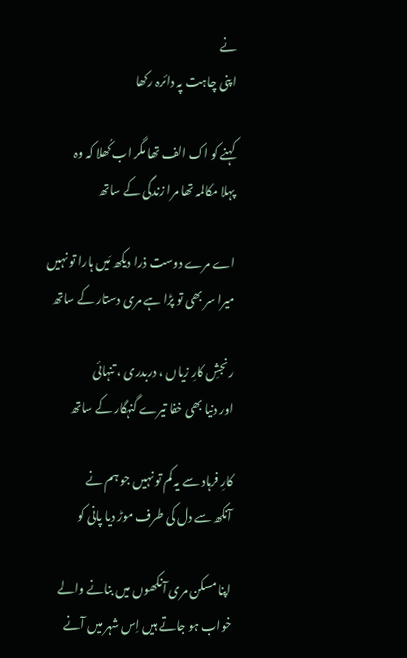نے
اپنی چاہت پہ دائرہ رکھا

کہنے کو اک الف تھا مگر اب کُھلا کہ وہ
پہلا مکالمہ تھا مرا زندگی کے ساتھ

اے مرے دوست ذرا دیکھ مَیں ہارا تو نہیں
میرا سر بھی تو پڑا ہے مری دستار کے ساتھ

رنجشِ کارِ زیاں ، دربدری ، تنہائی
اور دنیا بھی خفا تیرے گنہگار کے ساتھ

کارِ فرہاد سے یہ کم تو نہیں جو ہم نے
آنکھ سے دل کی طرف موڑ دیا پانی کو

اپنا مسکن مری آنکھوں میں بنانے والے
خواب ہو جاتے ہیں اِس شہر میں آنے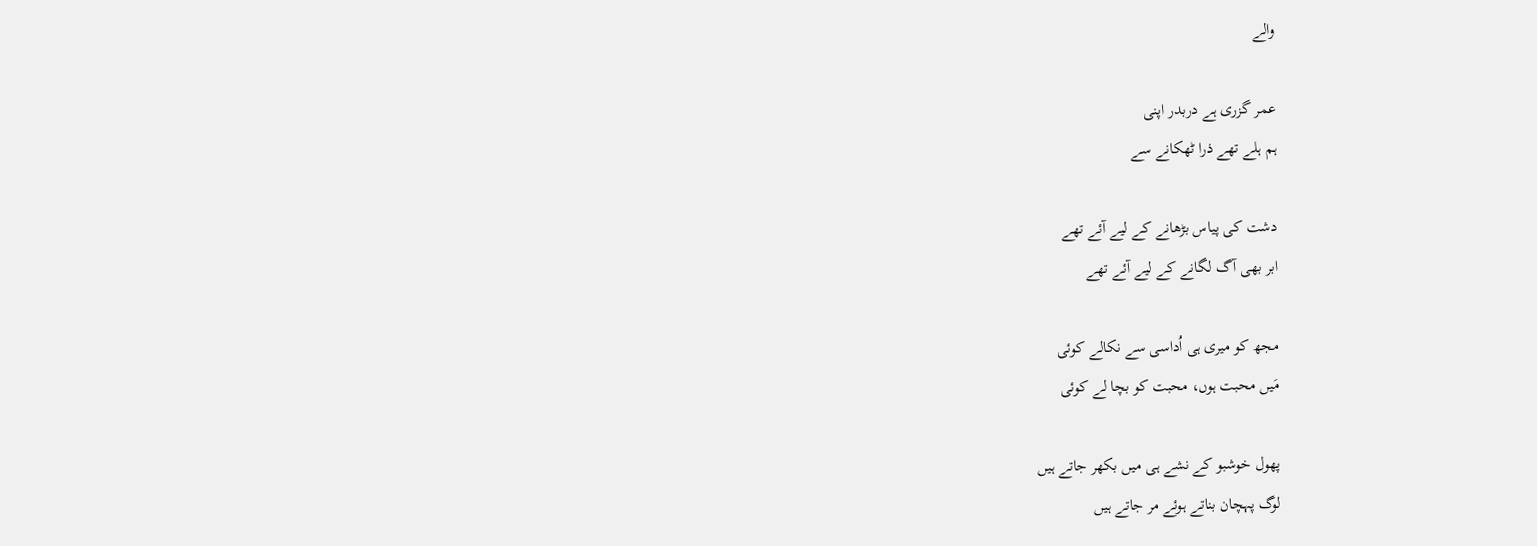والے

عمر گزری ہے دربدر اپنی
ہم ہلے تھے ذرا ٹھکانے سے

دشت کی پیاس بڑھانے کے لیے آئے تھے
ابر بھی آگ لگانے کے لیے آئے تھے

مجھ کو میری ہی اُداسی سے نکالے کوئی
مَیں محبت ہوں، محبت کو بچا لے کوئی

پھول خوشبو کے نشے ہی میں بکھر جاتے ہیں
لوگ پہچان بناتے ہوئے مر جاتے ہیں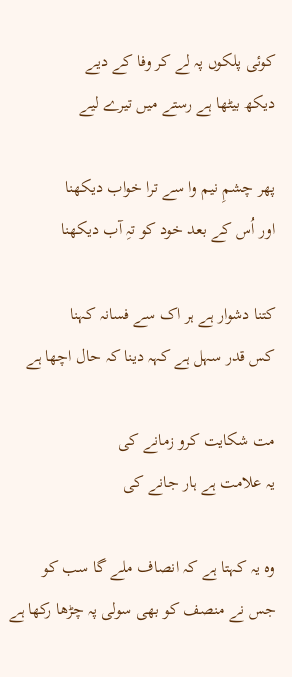کوئی پلکوں پہ لے کر وفا کے دیے
دیکھ بیٹھا ہے رستے میں تیرے لیے

پھر چشمِ نیم وا سے ترا خواب دیکھنا
اور اُس کے بعد خود کو تہِ آب دیکھنا

کتنا دشوار ہے ہر اک سے فسانہ کہنا
کس قدر سہل ہے کہہ دینا کہ حال اچھا ہے

مت شکایت کرو زمانے کی
یہ علامت ہے ہار جانے کی

وہ یہ کہتا ہے کہ انصاف ملے گا سب کو
جس نے منصف کو بھی سولی پہ چڑھا رکھا ہے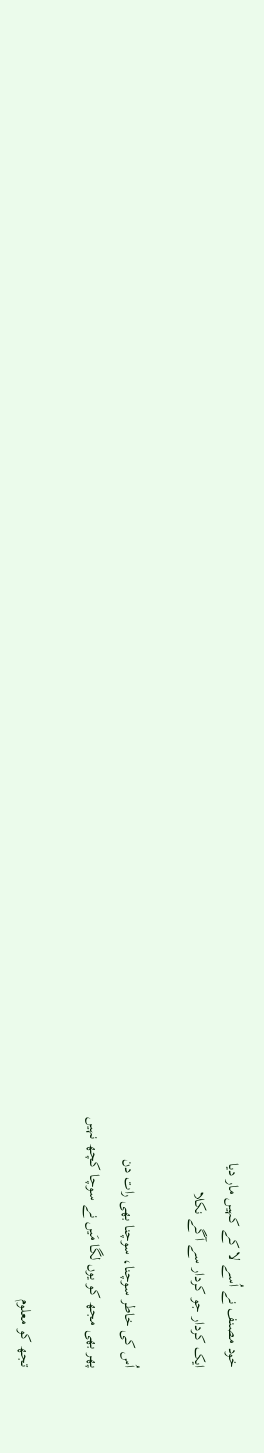خود مصنف نے اُسے لا کے کہیں مار دیا
ایک کردار جو کردار سے آگے نکلا

اُس کی خاطر سوچنا، سوچنا بھی رات دن
پھر بھی مجھ کو یوں لگا مَیں نے سوچا کچھ نہیں

تجھ کو معلوم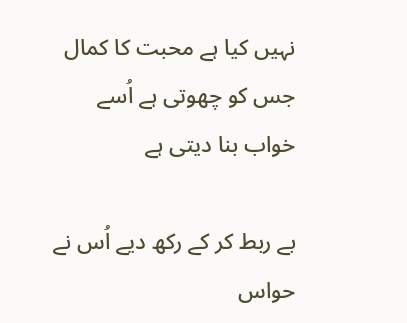نہیں کیا ہے محبت کا کمال
جس کو چھوتی ہے اُسے خواب بنا دیتی ہے

بے ربط کر کے رکھ دیے اُس نے حواس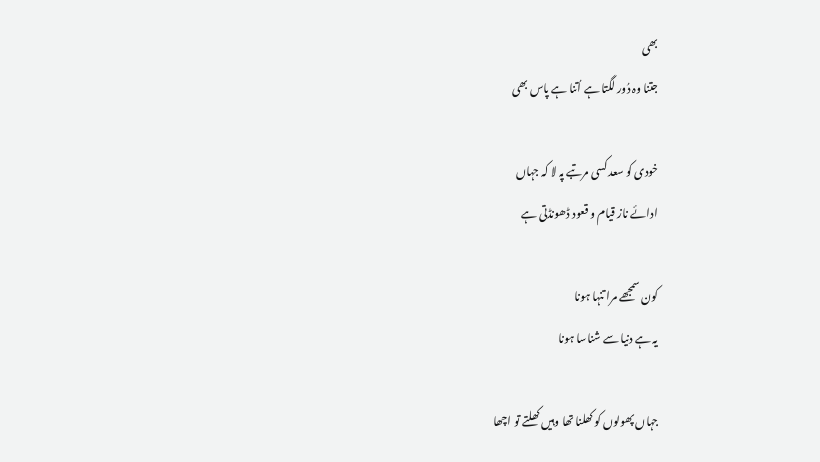بھی
جتنا وہ دُور لگتا ہے اُتنا ہے پاس بھی

خودی کو سعد کسی مرتبے پہ لا کہ جہاں
ادائے ناز قیام و قعود ڈھونڈتی ہے

کون سمجھے مرا تنہا ہونا
یہ ہے دنیا سے شناسا ہونا

جہاں پھولوں کو کھلنا تھا وہیں کھلتے تو اچھا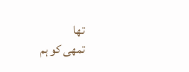تھا
تمھی کو ہم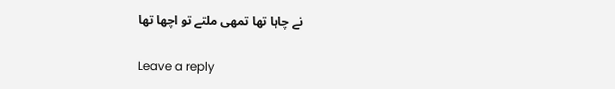نے چاہا تھا تمھی ملتے تو اچھا تھا

Leave a reply